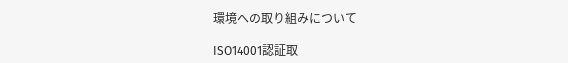環境への取り組みについて

ISO14001認証取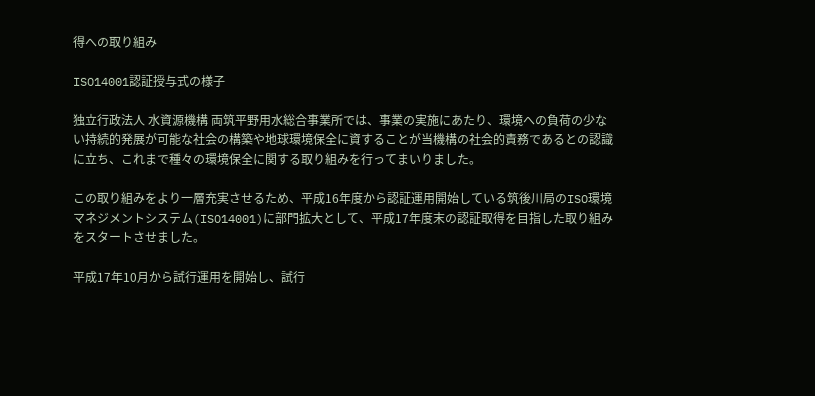得への取り組み

ISO14001認証授与式の様子

独立行政法人 水資源機構 両筑平野用水総合事業所では、事業の実施にあたり、環境への負荷の少ない持続的発展が可能な社会の構築や地球環境保全に資することが当機構の社会的責務であるとの認識に立ち、これまで種々の環境保全に関する取り組みを行ってまいりました。

この取り組みをより一層充実させるため、平成16年度から認証運用開始している筑後川局のISO環境マネジメントシステム(ISO14001)に部門拡大として、平成17年度末の認証取得を目指した取り組みをスタートさせました。

平成17年10月から試行運用を開始し、試行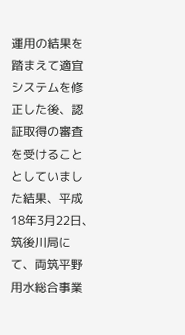運用の結果を踏まえて適宜システムを修正した後、認証取得の審査を受けることとしていました結果、平成18年3月22日、筑後川局にて、両筑平野用水総合事業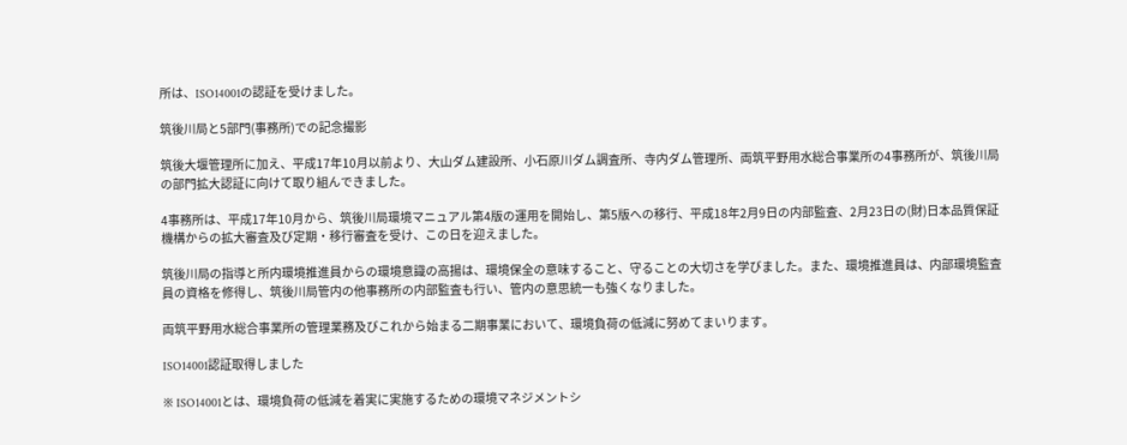所は、ISO14001の認証を受けました。

筑後川局と5部門(事務所)での記念撮影

筑後大堰管理所に加え、平成17年10月以前より、大山ダム建設所、小石原川ダム調査所、寺内ダム管理所、両筑平野用水総合事業所の4事務所が、筑後川局の部門拡大認証に向けて取り組んできました。

4事務所は、平成17年10月から、筑後川局環境マニュアル第4版の運用を開始し、第5版への移行、平成18年2月9日の内部監査、2月23日の(財)日本品質保証機構からの拡大審査及び定期・移行審査を受け、この日を迎えました。

筑後川局の指導と所内環境推進員からの環境意識の高揚は、環境保全の意味すること、守ることの大切さを学びました。また、環境推進員は、内部環境監査員の資格を修得し、筑後川局管内の他事務所の内部監査も行い、管内の意思統一も強くなりました。

両筑平野用水総合事業所の管理業務及びこれから始まる二期事業において、環境負荷の低減に努めてまいります。

ISO14001認証取得しました

※ ISO14001とは、環境負荷の低減を着実に実施するための環境マネジメントシ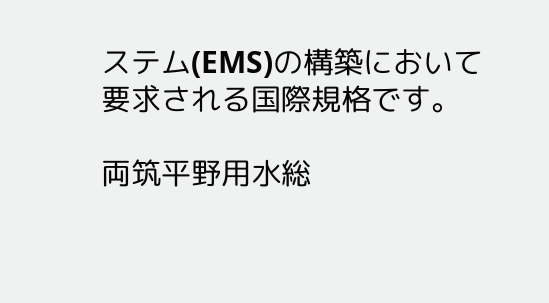ステム(EMS)の構築において要求される国際規格です。

両筑平野用水総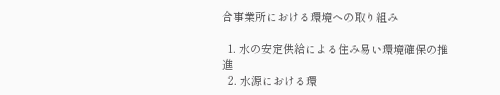合事業所における環境への取り組み

  1. 水の安定供給による住み易い環境確保の推進
  2. 水源における環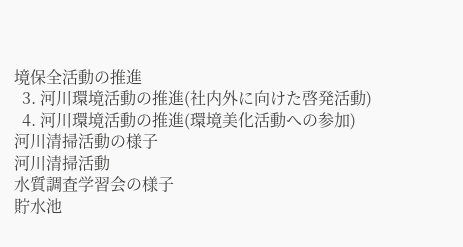境保全活動の推進
  3. 河川環境活動の推進(社内外に向けた啓発活動)
  4. 河川環境活動の推進(環境美化活動への参加)
河川清掃活動の様子
河川清掃活動
水質調査学習会の様子
貯水池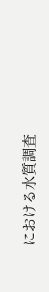における水質調査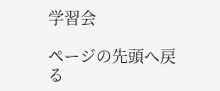学習会

ページの先頭へ戻る